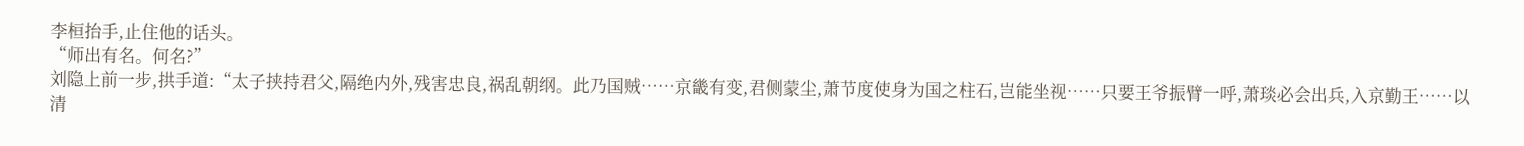李桓抬手,止住他的话头。
“师出有名。何名?”
刘隐上前一步,拱手道:“太子挟持君父,隔绝内外,残害忠良,祸乱朝纲。此乃国贼……京畿有变,君侧蒙尘,萧节度使身为国之柱石,岂能坐视……只要王爷振臂一呼,萧琰必会出兵,入京勤王……以清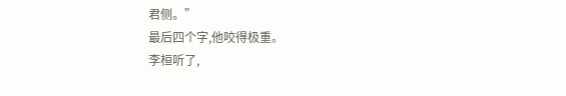君侧。”
最后四个字,他咬得极重。
李桓听了,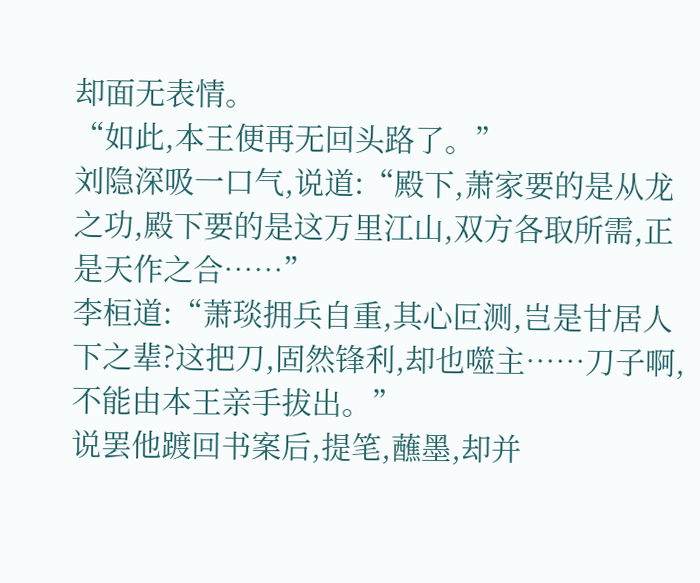却面无表情。
“如此,本王便再无回头路了。”
刘隐深吸一口气,说道:“殿下,萧家要的是从龙之功,殿下要的是这万里江山,双方各取所需,正是天作之合……”
李桓道:“萧琰拥兵自重,其心叵测,岂是甘居人下之辈?这把刀,固然锋利,却也噬主……刀子啊,不能由本王亲手拔出。”
说罢他踱回书案后,提笔,蘸墨,却并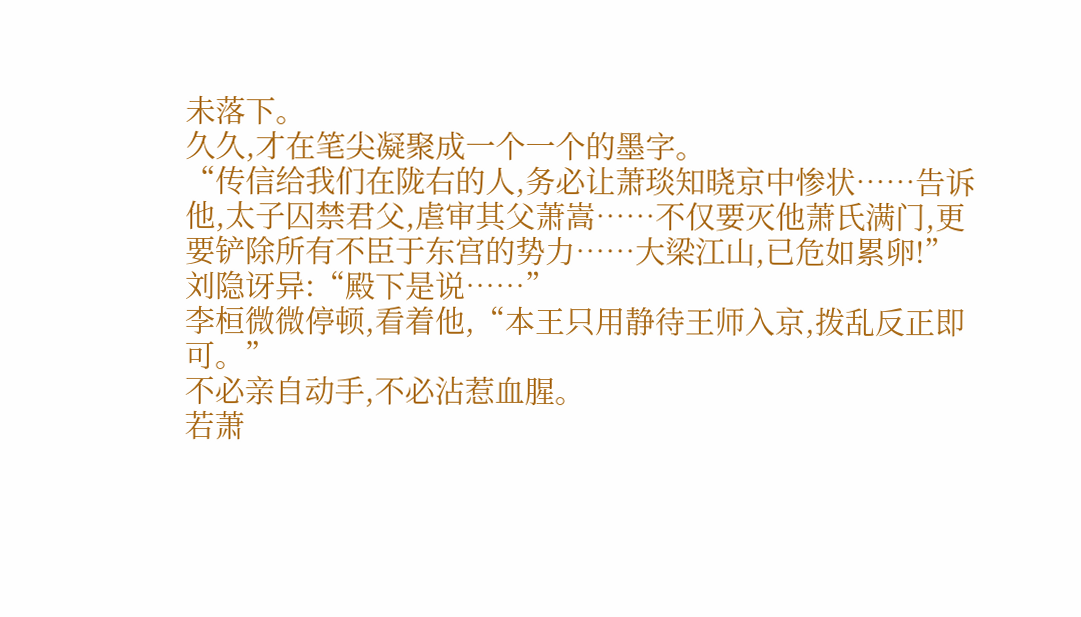未落下。
久久,才在笔尖凝聚成一个一个的墨字。
“传信给我们在陇右的人,务必让萧琰知晓京中惨状……告诉他,太子囚禁君父,虐审其父萧嵩……不仅要灭他萧氏满门,更要铲除所有不臣于东宫的势力……大梁江山,已危如累卵!”
刘隐讶异:“殿下是说……”
李桓微微停顿,看着他,“本王只用静待王师入京,拨乱反正即可。”
不必亲自动手,不必沾惹血腥。
若萧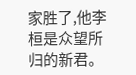家胜了,他李桓是众望所归的新君。